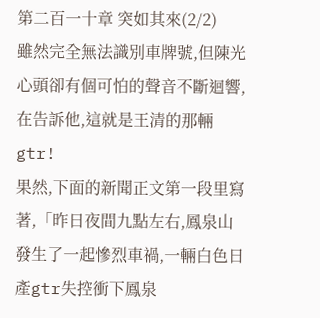第二百一十章 突如其來(2/2)
雖然完全無法識別車牌號,但陳光心頭卻有個可怕的聲音不斷迴響,在告訴他,這就是王清的那輛gtr!
果然,下面的新聞正文第一段里寫著,「昨日夜間九點左右,鳳泉山發生了一起慘烈車禍,一輛白色日產gtr失控衝下鳳泉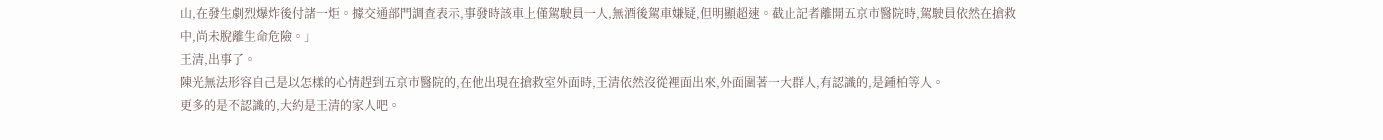山,在發生劇烈爆炸後付諸一炬。據交通部門調查表示,事發時該車上僅駕駛員一人,無酒後駕車嫌疑,但明顯超速。截止記者離開五京市醫院時,駕駛員依然在搶救中,尚未脫離生命危險。」
王清,出事了。
陳光無法形容自己是以怎樣的心情趕到五京市醫院的,在他出現在搶救室外面時,王清依然沒從裡面出來,外面圍著一大群人,有認識的,是鍾柏等人。
更多的是不認識的,大約是王清的家人吧。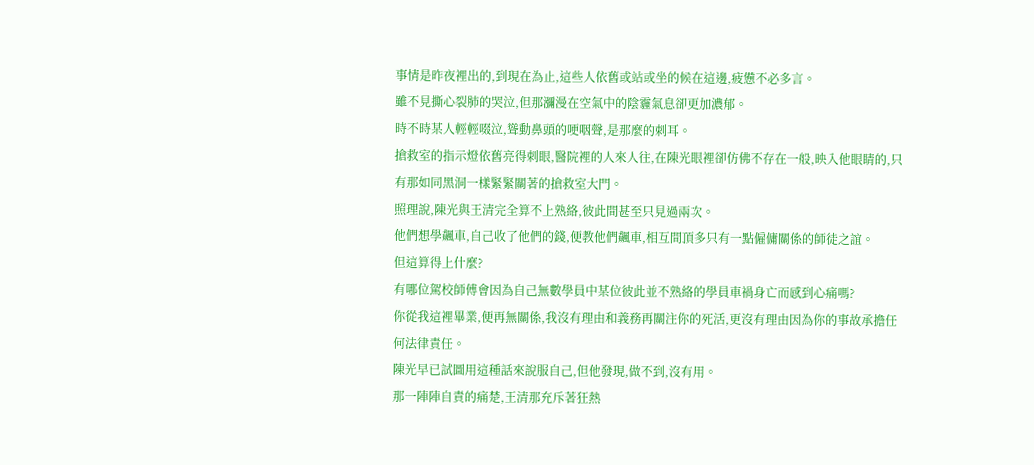事情是昨夜裡出的,到現在為止,這些人依舊或站或坐的候在這邊,疲憊不必多言。
雖不見撕心裂肺的哭泣,但那瀰漫在空氣中的陰霾氣息卻更加濃郁。
時不時某人輕輕啜泣,聳動鼻頭的哽咽聲,是那麼的刺耳。
搶救室的指示燈依舊亮得刺眼,醫院裡的人來人往,在陳光眼裡卻仿佛不存在一般,映入他眼睛的,只有那如同黑洞一樣緊緊關著的搶救室大門。
照理說,陳光與王清完全算不上熟絡,彼此間甚至只見過兩次。
他們想學飆車,自己收了他們的錢,便教他們飆車,相互間頂多只有一點僱傭關係的師徒之誼。
但這算得上什麼?
有哪位駕校師傅會因為自己無數學員中某位彼此並不熟絡的學員車禍身亡而感到心痛嗎?
你從我這裡畢業,便再無關係,我沒有理由和義務再關注你的死活,更沒有理由因為你的事故承擔任何法律責任。
陳光早已試圖用這種話來說服自己,但他發現,做不到,沒有用。
那一陣陣自責的痛楚,王清那充斥著狂熱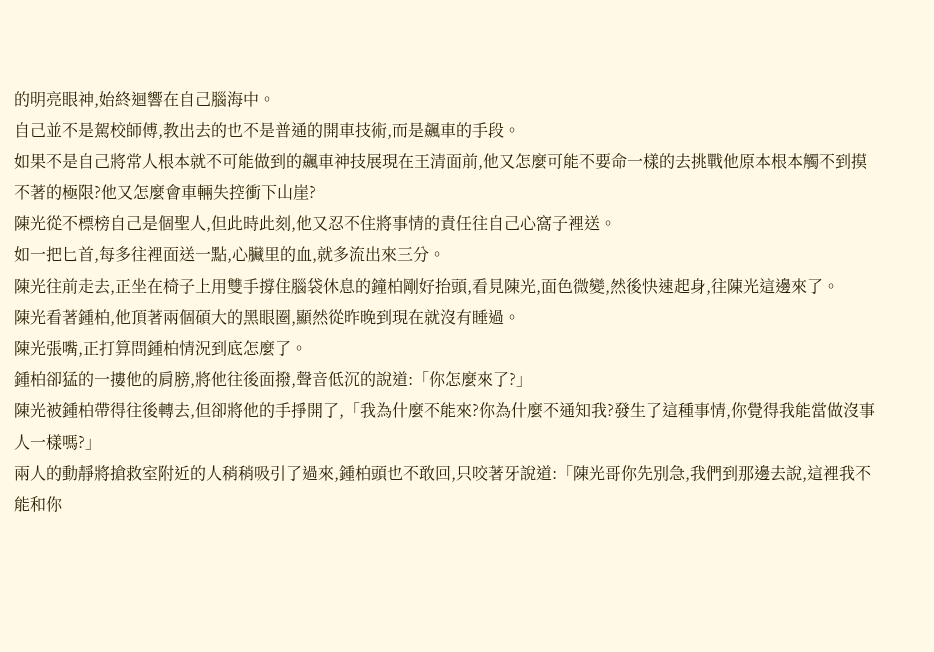的明亮眼神,始終迴響在自己腦海中。
自己並不是駕校師傅,教出去的也不是普通的開車技術,而是飆車的手段。
如果不是自己將常人根本就不可能做到的飆車神技展現在王清面前,他又怎麼可能不要命一樣的去挑戰他原本根本觸不到摸不著的極限?他又怎麼會車輛失控衝下山崖?
陳光從不標榜自己是個聖人,但此時此刻,他又忍不住將事情的責任往自己心窩子裡送。
如一把匕首,每多往裡面送一點,心臟里的血,就多流出來三分。
陳光往前走去,正坐在椅子上用雙手撐住腦袋休息的鐘柏剛好抬頭,看見陳光,面色微變,然後快速起身,往陳光這邊來了。
陳光看著鍾柏,他頂著兩個碩大的黑眼圈,顯然從昨晚到現在就沒有睡過。
陳光張嘴,正打算問鍾柏情況到底怎麼了。
鍾柏卻猛的一摟他的肩膀,將他往後面撥,聲音低沉的說道:「你怎麼來了?」
陳光被鍾柏帶得往後轉去,但卻將他的手掙開了,「我為什麼不能來?你為什麼不通知我?發生了這種事情,你覺得我能當做沒事人一樣嗎?」
兩人的動靜將搶救室附近的人稍稍吸引了過來,鍾柏頭也不敢回,只咬著牙說道:「陳光哥你先別急,我們到那邊去說,這裡我不能和你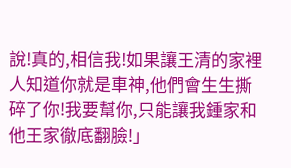說!真的,相信我!如果讓王清的家裡人知道你就是車神,他們會生生撕碎了你!我要幫你,只能讓我鍾家和他王家徹底翻臉!」